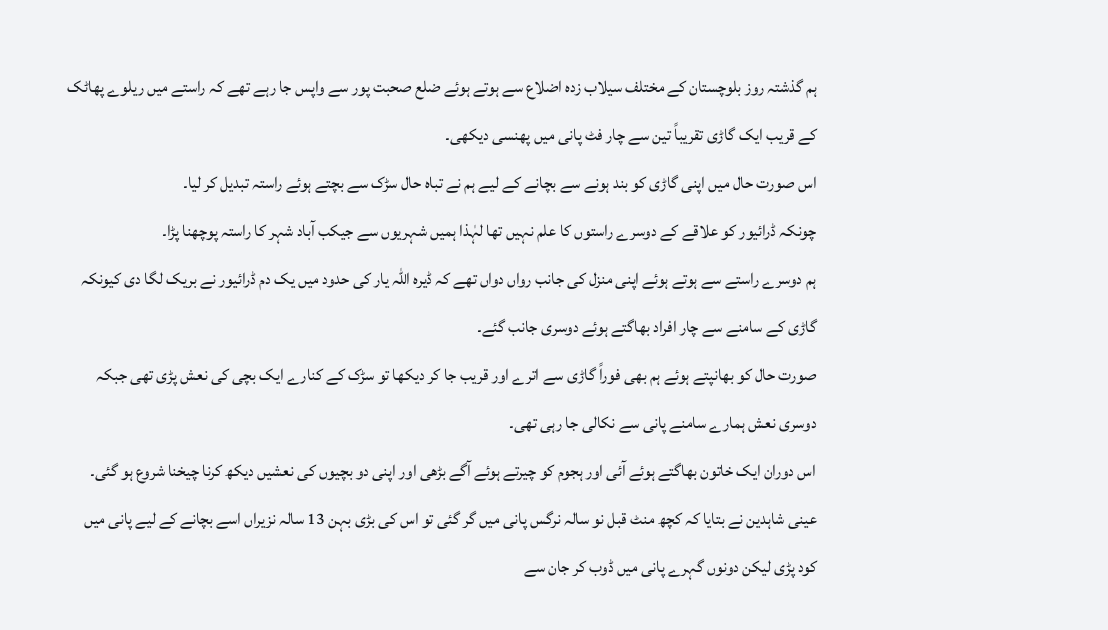ہم گذشتہ روز بلوچستان کے مختلف سیلاب زدہ اضلاع سے ہوتے ہوئے ضلع صحبت پور سے واپس جا رہے تھے کہ راستے میں ریلوے پھاٹک کے قریب ایک گاڑی تقریباً تین سے چار فٹ پانی میں پھنسی دیکھی۔
اس صورت حال میں اپنی گاڑی کو بند ہونے سے بچانے کے لیے ہم نے تباہ حال سڑک سے بچتے ہوئے راستہ تبدیل کر لیا۔
چونکہ ڈرائیور کو علاقے کے دوسرے راستوں کا علم نہیں تھا لہٰذا ہمیں شہریوں سے جیکب آباد شہر کا راستہ پوچھنا پڑا۔
ہم دوسرے راستے سے ہوتے ہوئے اپنی منزل کی جانب رواں دواں تھے کہ ڈیرہ اللہ یار کی حدود میں یک دم ڈرائیور نے بریک لگا دی کیونکہ گاڑی کے سامنے سے چار افراد بھاگتے ہوئے دوسری جانب گئے۔
صورت حال کو بھانپتے ہوئے ہم بھی فوراً گاڑی سے اترے اور قریب جا کر دیکھا تو سڑک کے کنارے ایک بچی کی نعش پڑی تھی جبکہ دوسری نعش ہمارے سامنے پانی سے نکالی جا رہی تھی۔
اس دوران ایک خاتون بھاگتے ہوئے آئی اور ہجوم کو چیرتے ہوئے آگے بڑھی اور اپنی دو بچیوں کی نعشیں دیکھ کرنا چیخنا شروع ہو گئی۔
عینی شاہدین نے بتایا کہ کچھ منٹ قبل نو سالہ نرگس پانی میں گر گئی تو اس کی بڑی بہن 13 سالہ نزیراں اسے بچانے کے لیے پانی میں کود پڑی لیکن دونوں گہرے پانی میں ڈوب کر جان سے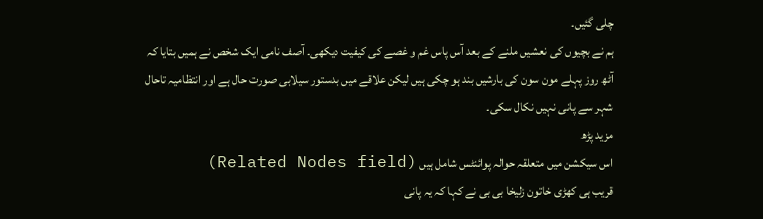چلی گئیں۔
ہم نے بچیوں کی نعشیں ملنے کے بعد آس پاس غم و غصے کی کیفیت دیکھی۔ آصف نامی ایک شخص نے ہمیں بتایا کہ آٹھ روز پہلے مون سون کی بارشیں بند ہو چکی ہیں لیکن علاقے میں بدستور سیلابی صورت حال ہے اور انتظامیہ تاحال شہر سے پانی نہیں نکال سکی۔
مزید پڑھ
اس سیکشن میں متعلقہ حوالہ پوائنٹس شامل ہیں (Related Nodes field)
قریب ہی کھڑی خاتون زلیخا بی بی نے کہا کہ یہ پانی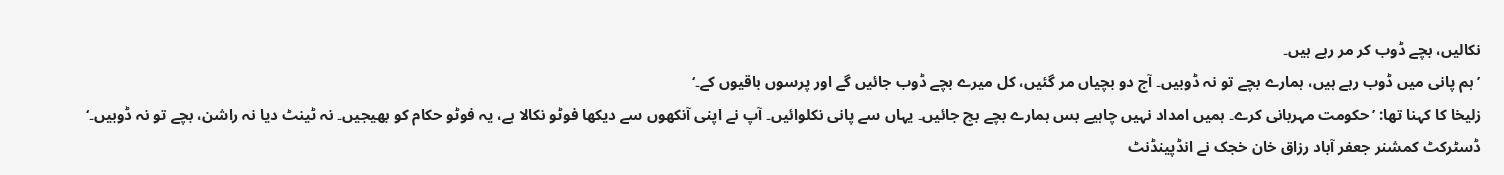نکالیں، بچے ڈوب کر مر رہے ہیں۔
’ہم پانی میں ڈوب رہے ہیں، ہمارے بچے تو نہ ڈوبیں۔ آج دو بچیاں مر گئیں، کل میرے بچے ڈوب جائیں گے اور پرسوں باقیوں کے۔‘
زلیخا کا کہنا تھا: ’حکومت مہربانی کرے۔ ہمیں امداد نہیں چاہیے بس ہمارے بچے بچ جائیں۔ یہاں سے پانی نکلوائیں۔ آپ نے اپنی آنکھوں سے دیکھا فوٹو نکالا ہے، یہ فوٹو حکام کو بھیجیں۔ نہ ٹینٹ دیا نہ راشن، بچے تو نہ ڈوبیں۔‘
ڈسٹرکٹ کمشنر جعفر آباد رزاق خان خجک نے انڈپینڈنٹ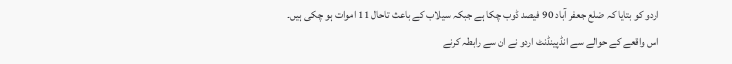اردو کو بتایا کہ ضلع جعفر آباد 90 فیصد ڈوب چکا ہے جبکہ سیلاب کے باعث تاحال 11 اموات ہو چکی ہیں۔
اس واقعے کے حوالے سے انڈپینڈنٹ اردو نے ان سے رابطہ کرنے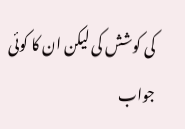کی کوشش کی لیکن ان کا کوئی جواب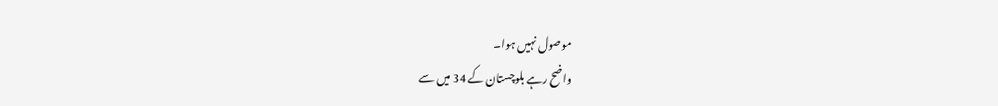موصول نہیں ہوا۔
واضح رہے بلوچستان کے 34 میں سے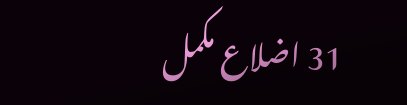31 اضلاع مکمل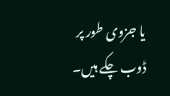یا جزوی طور پر ڈوب چکے ہیں۔